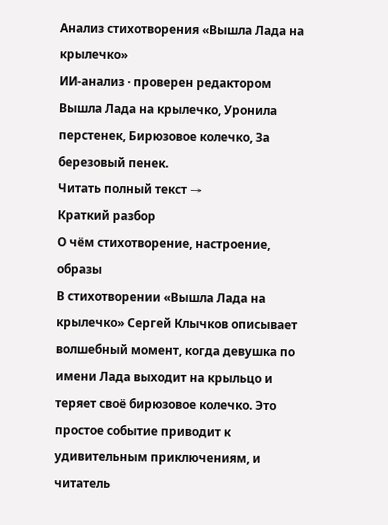Анализ стихотворения «Вышла Лада на крылечко»
ИИ-анализ · проверен редактором
Вышла Лада на крылечко, Уронила перстенек, Бирюзовое колечко, За березовый пенек.
Читать полный текст →
Краткий разбор
О чём стихотворение, настроение, образы
В стихотворении «Вышла Лада на крылечко» Сергей Клычков описывает волшебный момент, когда девушка по имени Лада выходит на крыльцо и теряет своё бирюзовое колечко. Это простое событие приводит к удивительным приключениям, и читатель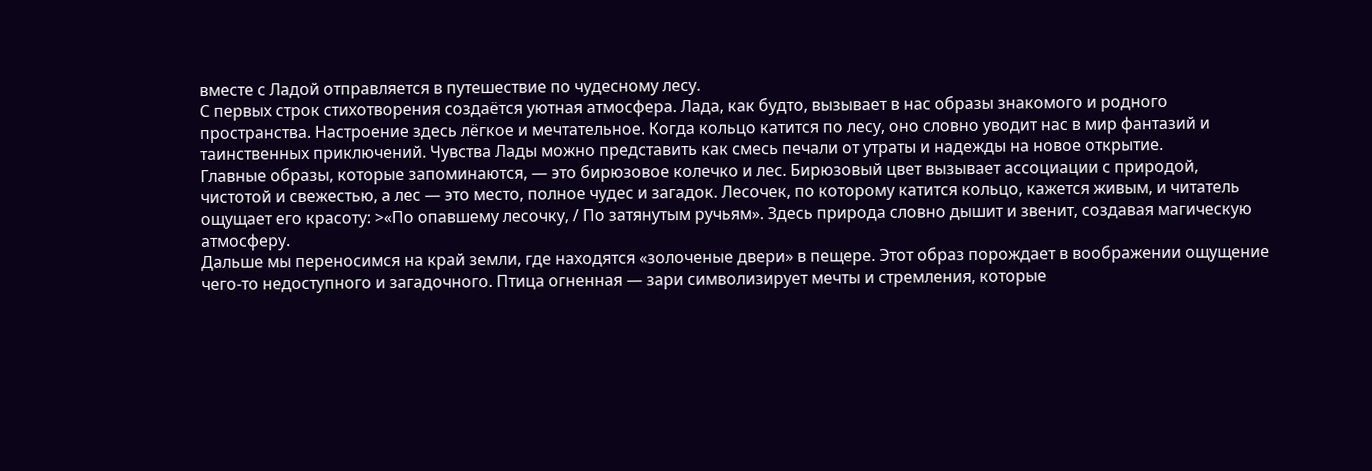вместе с Ладой отправляется в путешествие по чудесному лесу.
С первых строк стихотворения создаётся уютная атмосфера. Лада, как будто, вызывает в нас образы знакомого и родного пространства. Настроение здесь лёгкое и мечтательное. Когда кольцо катится по лесу, оно словно уводит нас в мир фантазий и таинственных приключений. Чувства Лады можно представить как смесь печали от утраты и надежды на новое открытие.
Главные образы, которые запоминаются, — это бирюзовое колечко и лес. Бирюзовый цвет вызывает ассоциации с природой, чистотой и свежестью, а лес — это место, полное чудес и загадок. Лесочек, по которому катится кольцо, кажется живым, и читатель ощущает его красоту: >«По опавшему лесочку, / По затянутым ручьям». Здесь природа словно дышит и звенит, создавая магическую атмосферу.
Дальше мы переносимся на край земли, где находятся «золоченые двери» в пещере. Этот образ порождает в воображении ощущение чего-то недоступного и загадочного. Птица огненная — зари символизирует мечты и стремления, которые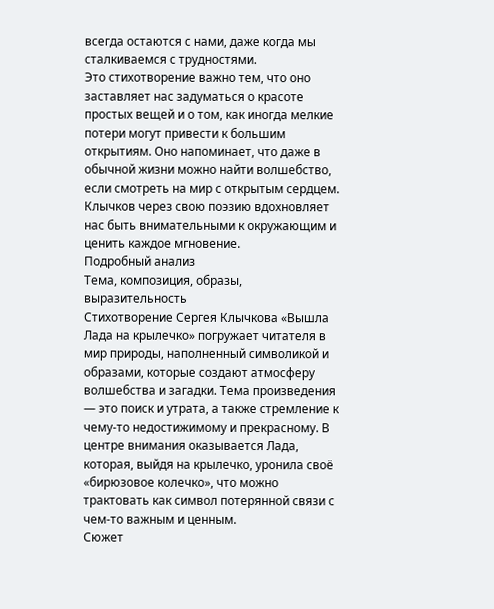всегда остаются с нами, даже когда мы сталкиваемся с трудностями.
Это стихотворение важно тем, что оно заставляет нас задуматься о красоте простых вещей и о том, как иногда мелкие потери могут привести к большим открытиям. Оно напоминает, что даже в обычной жизни можно найти волшебство, если смотреть на мир с открытым сердцем. Клычков через свою поэзию вдохновляет нас быть внимательными к окружающим и ценить каждое мгновение.
Подробный анализ
Тема, композиция, образы, выразительность
Стихотворение Сергея Клычкова «Вышла Лада на крылечко» погружает читателя в мир природы, наполненный символикой и образами, которые создают атмосферу волшебства и загадки. Тема произведения — это поиск и утрата, а также стремление к чему-то недостижимому и прекрасному. В центре внимания оказывается Лада, которая, выйдя на крылечко, уронила своё «бирюзовое колечко», что можно трактовать как символ потерянной связи с чем-то важным и ценным.
Сюжет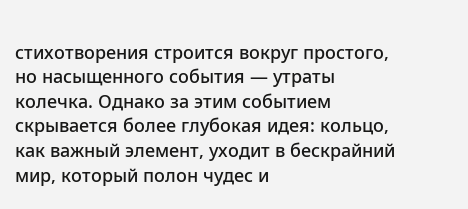стихотворения строится вокруг простого, но насыщенного события — утраты колечка. Однако за этим событием скрывается более глубокая идея: кольцо, как важный элемент, уходит в бескрайний мир, который полон чудес и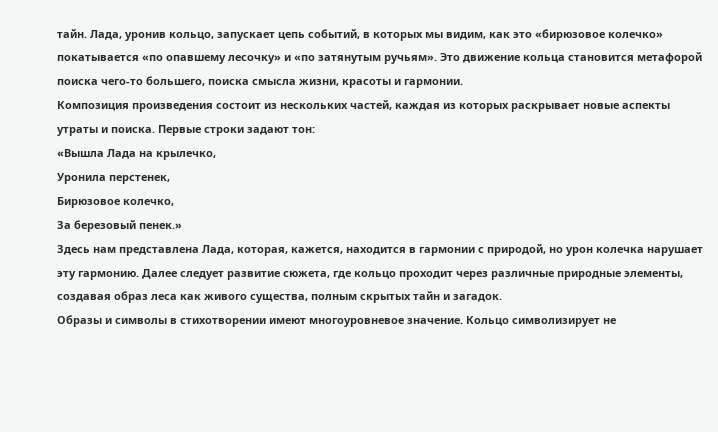тайн. Лада, уронив кольцо, запускает цепь событий, в которых мы видим, как это «бирюзовое колечко» покатывается «по опавшему лесочку» и «по затянутым ручьям». Это движение кольца становится метафорой поиска чего-то большего, поиска смысла жизни, красоты и гармонии.
Композиция произведения состоит из нескольких частей, каждая из которых раскрывает новые аспекты утраты и поиска. Первые строки задают тон:
«Вышла Лада на крылечко,
Уронила перстенек,
Бирюзовое колечко,
За березовый пенек.»
Здесь нам представлена Лада, которая, кажется, находится в гармонии с природой, но урон колечка нарушает эту гармонию. Далее следует развитие сюжета, где кольцо проходит через различные природные элементы, создавая образ леса как живого существа, полным скрытых тайн и загадок.
Образы и символы в стихотворении имеют многоуровневое значение. Кольцо символизирует не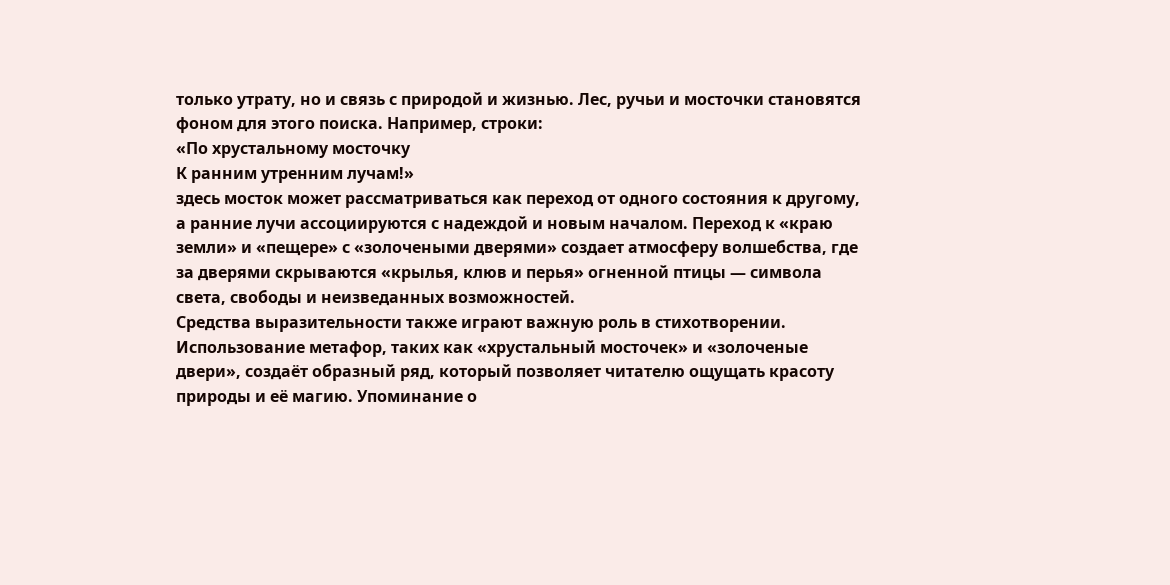только утрату, но и связь с природой и жизнью. Лес, ручьи и мосточки становятся фоном для этого поиска. Например, строки:
«По хрустальному мосточку
К ранним утренним лучам!»
здесь мосток может рассматриваться как переход от одного состояния к другому, а ранние лучи ассоциируются с надеждой и новым началом. Переход к «краю земли» и «пещере» с «золочеными дверями» создает атмосферу волшебства, где за дверями скрываются «крылья, клюв и перья» огненной птицы — символа света, свободы и неизведанных возможностей.
Средства выразительности также играют важную роль в стихотворении. Использование метафор, таких как «хрустальный мосточек» и «золоченые двери», создаёт образный ряд, который позволяет читателю ощущать красоту природы и её магию. Упоминание о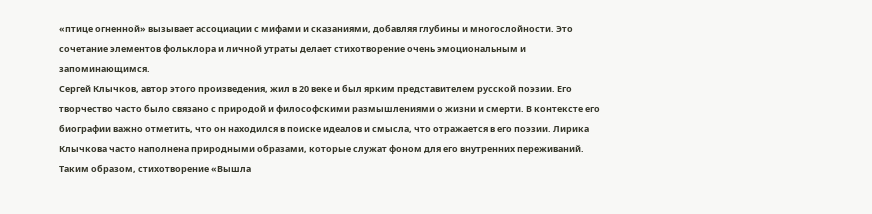«птице огненной» вызывает ассоциации с мифами и сказаниями, добавляя глубины и многослойности. Это сочетание элементов фольклора и личной утраты делает стихотворение очень эмоциональным и запоминающимся.
Сергей Клычков, автор этого произведения, жил в 20 веке и был ярким представителем русской поэзии. Его творчество часто было связано с природой и философскими размышлениями о жизни и смерти. В контексте его биографии важно отметить, что он находился в поиске идеалов и смысла, что отражается в его поэзии. Лирика Клычкова часто наполнена природными образами, которые служат фоном для его внутренних переживаний.
Таким образом, стихотворение «Вышла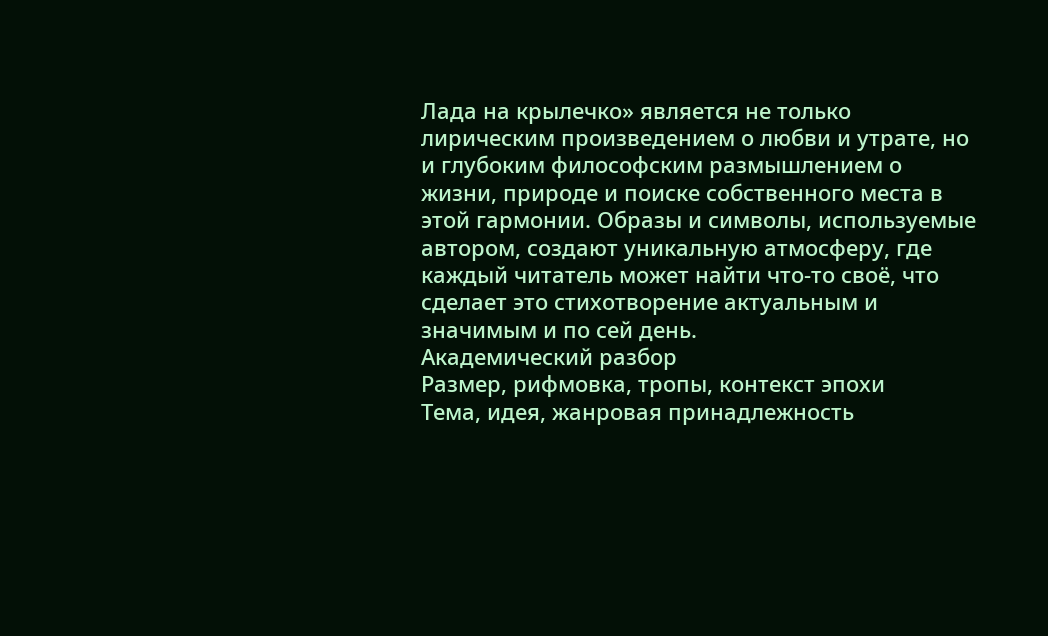Лада на крылечко» является не только лирическим произведением о любви и утрате, но и глубоким философским размышлением о жизни, природе и поиске собственного места в этой гармонии. Образы и символы, используемые автором, создают уникальную атмосферу, где каждый читатель может найти что-то своё, что сделает это стихотворение актуальным и значимым и по сей день.
Академический разбор
Размер, рифмовка, тропы, контекст эпохи
Тема, идея, жанровая принадлежность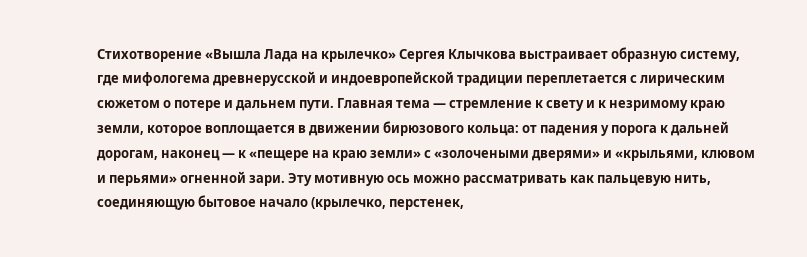Стихотворение «Вышла Лада на крылечко» Сергея Клычкова выстраивает образную систему, где мифологема древнерусской и индоевропейской традиции переплетается с лирическим сюжетом о потере и дальнем пути. Главная тема — стремление к свету и к незримому краю земли, которое воплощается в движении бирюзового кольца: от падения у порога к дальней дорогам, наконец — к «пещере на краю земли» с «золочеными дверями» и «крыльями, клювом и перьями» огненной зари. Эту мотивную ось можно рассматривать как пальцевую нить, соединяющую бытовое начало (крылечко, перстенек,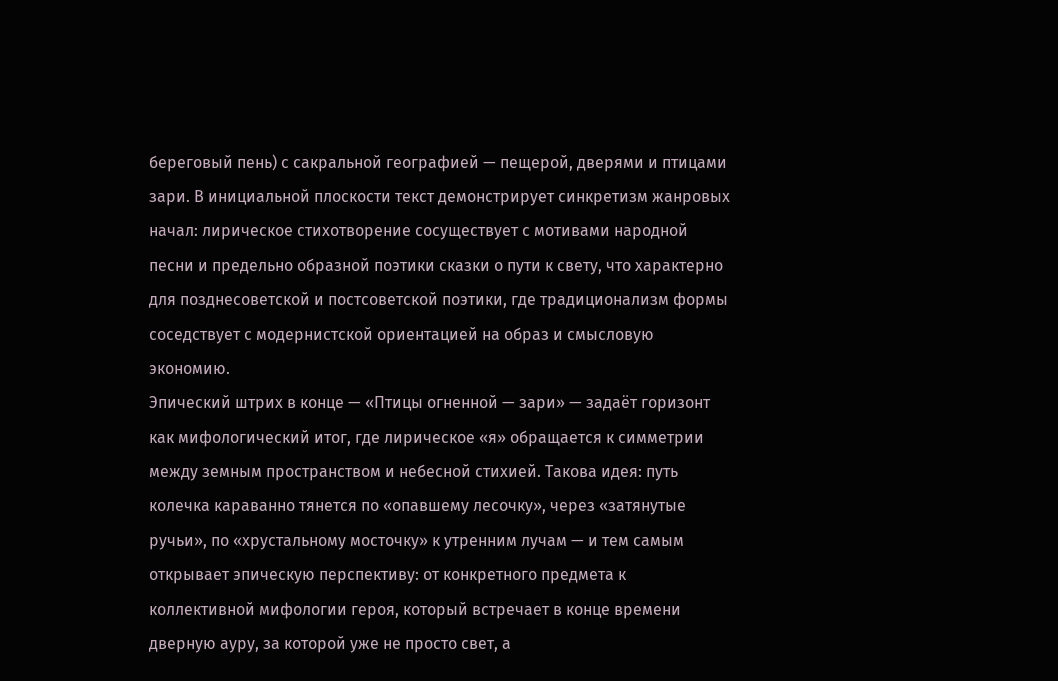береговый пень) с сакральной географией — пещерой, дверями и птицами зари. В инициальной плоскости текст демонстрирует синкретизм жанровых начал: лирическое стихотворение сосуществует с мотивами народной песни и предельно образной поэтики сказки о пути к свету, что характерно для позднесоветской и постсоветской поэтики, где традиционализм формы соседствует с модернистской ориентацией на образ и смысловую экономию.
Эпический штрих в конце — «Птицы огненной — зари» — задаёт горизонт как мифологический итог, где лирическое «я» обращается к симметрии между земным пространством и небесной стихией. Такова идея: путь колечка караванно тянется по «опавшему лесочку», через «затянутые ручьи», по «хрустальному мосточку» к утренним лучам — и тем самым открывает эпическую перспективу: от конкретного предмета к коллективной мифологии героя, который встречает в конце времени дверную ауру, за которой уже не просто свет, а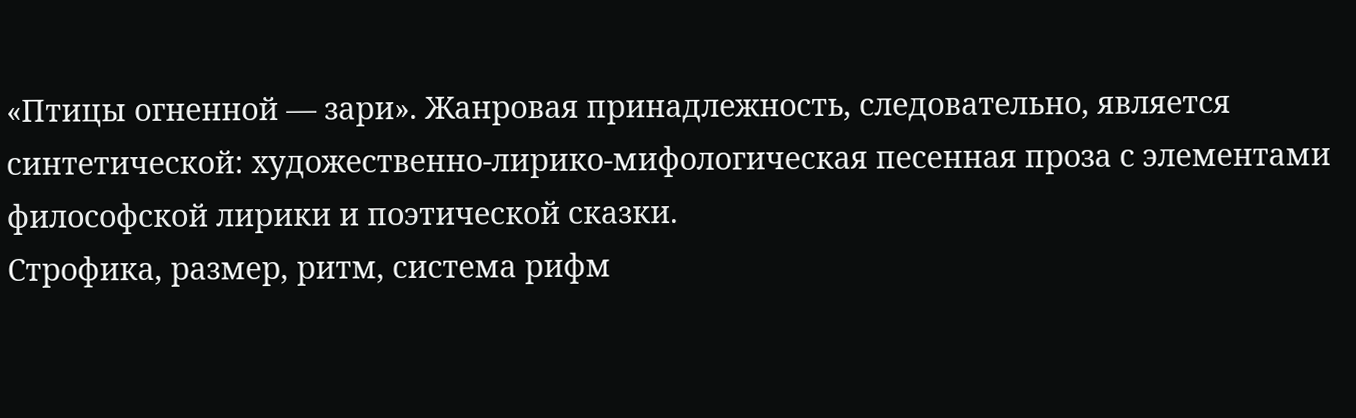«Птицы огненной — зари». Жанровая принадлежность, следовательно, является синтетической: художественно-лирико-мифологическая песенная проза с элементами философской лирики и поэтической сказки.
Строфика, размер, ритм, система рифм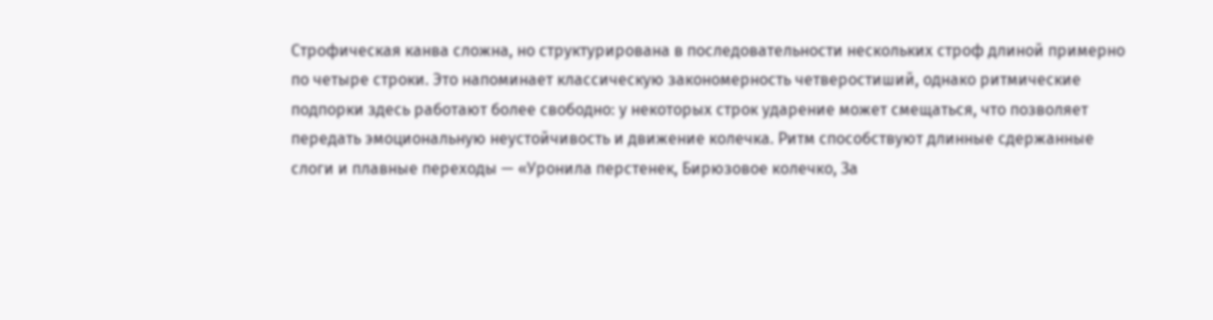Строфическая канва сложна, но структурирована в последовательности нескольких строф длиной примерно по четыре строки. Это напоминает классическую закономерность четверостиший, однако ритмические подпорки здесь работают более свободно: у некоторых строк ударение может смещаться, что позволяет передать эмоциональную неустойчивость и движение колечка. Ритм способствуют длинные сдержанные слоги и плавные переходы — «Уронила перстенек, Бирюзовое колечко, За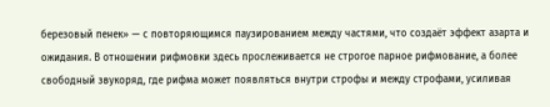березовый пенек» — с повторяющимся паузированием между частями, что создаёт эффект азарта и ожидания. В отношении рифмовки здесь прослеживается не строгое парное рифмование, а более свободный звукоряд, где рифма может появляться внутри строфы и между строфами, усиливая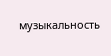музыкальность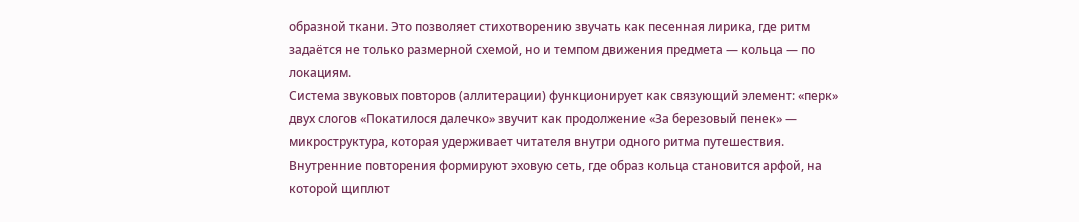образной ткани. Это позволяет стихотворению звучать как песенная лирика, где ритм задаётся не только размерной схемой, но и темпом движения предмета — кольца — по локациям.
Система звуковых повторов (аллитерации) функционирует как связующий элемент: «перк» двух слогов «Покатилося далечко» звучит как продолжение «За березовый пенек» — микроструктура, которая удерживает читателя внутри одного ритма путешествия. Внутренние повторения формируют эховую сеть, где образ кольца становится арфой, на которой щиплют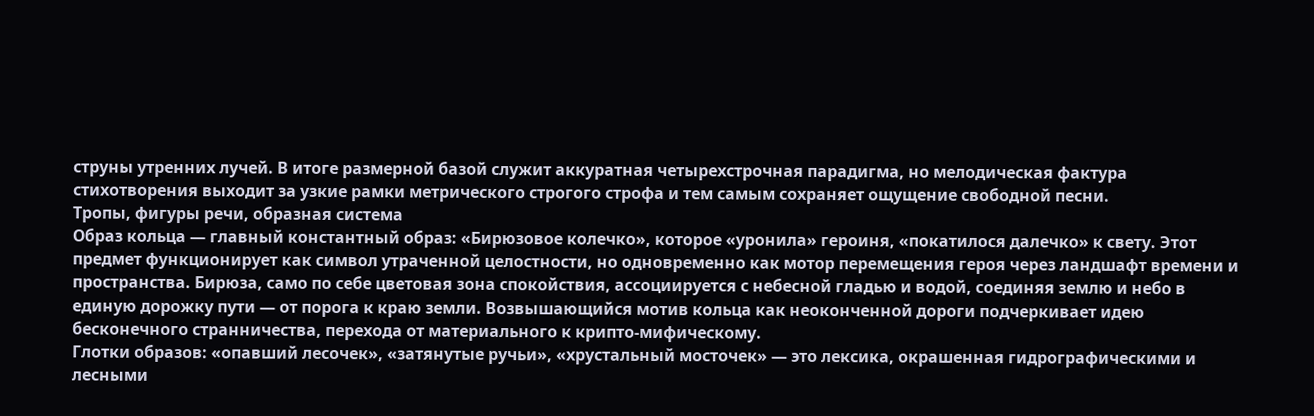струны утренних лучей. В итоге размерной базой служит аккуратная четырехстрочная парадигма, но мелодическая фактура стихотворения выходит за узкие рамки метрического строгого строфа и тем самым сохраняет ощущение свободной песни.
Тропы, фигуры речи, образная система
Образ кольца — главный константный образ: «Бирюзовое колечко», которое «уронила» героиня, «покатилося далечко» к свету. Этот предмет функционирует как символ утраченной целостности, но одновременно как мотор перемещения героя через ландшафт времени и пространства. Бирюза, само по себе цветовая зона спокойствия, ассоциируется с небесной гладью и водой, соединяя землю и небо в единую дорожку пути — от порога к краю земли. Возвышающийся мотив кольца как неоконченной дороги подчеркивает идею бесконечного странничества, перехода от материального к крипто-мифическому.
Глотки образов: «опавший лесочек», «затянутые ручьи», «хрустальный мосточек» — это лексика, окрашенная гидрографическими и лесными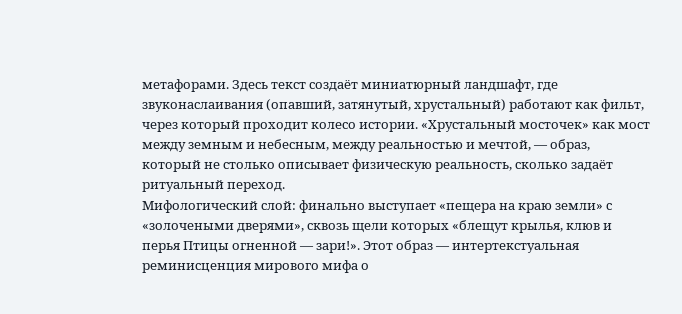метафорами. Здесь текст создаёт миниатюрный ландшафт, где звуконаслаивания (опавший, затянутый, хрустальный) работают как фильт, через который проходит колесо истории. «Хрустальный мосточек» как мост между земным и небесным, между реальностью и мечтой, — образ, который не столько описывает физическую реальность, сколько задаёт ритуальный переход.
Мифологический слой: финально выступает «пещера на краю земли» с «золочеными дверями», сквозь щели которых «блещут крылья, клюв и перья Птицы огненной — зари!». Этот образ — интертекстуальная реминисценция мирового мифа о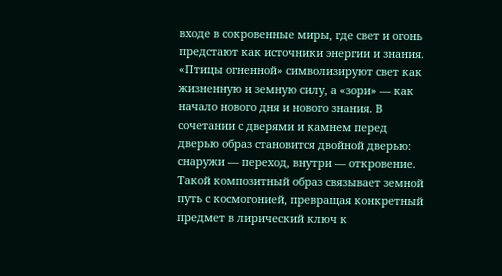входе в сокровенные миры, где свет и огонь предстают как источники энергии и знания. «Птицы огненной» символизируют свет как жизненную и земную силу, а «зори» — как начало нового дня и нового знания. В сочетании с дверями и камнем перед дверью образ становится двойной дверью: снаружи — переход, внутри — откровение. Такой композитный образ связывает земной путь с космогонией, превращая конкретный предмет в лирический ключ к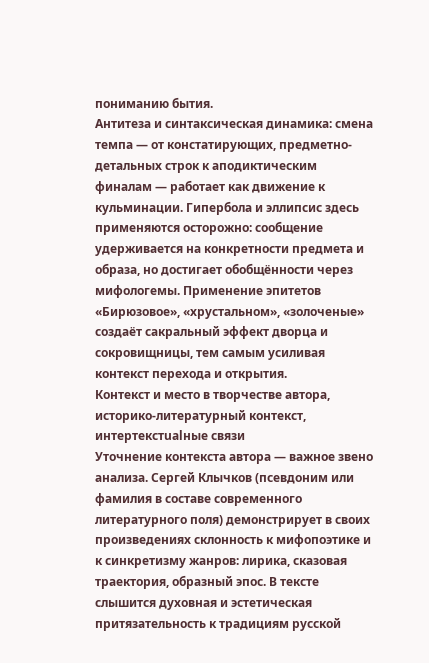пониманию бытия.
Антитеза и синтаксическая динамика: смена темпа — от констатирующих, предметно-детальных строк к аподиктическим финалам — работает как движение к кульминации. Гипербола и эллипсис здесь применяются осторожно: сообщение удерживается на конкретности предмета и образа, но достигает обобщённости через мифологемы. Применение эпитетов «Бирюзовое», «хрустальном», «золоченые» создаёт сакральный эффект дворца и сокровищницы, тем самым усиливая контекст перехода и открытия.
Контекст и место в творчестве автора, историко-литературный контекст, интертекстualные связи
Уточнение контекста автора — важное звено анализа. Сергей Клычков (псевдоним или фамилия в составе современного литературного поля) демонстрирует в своих произведениях склонность к мифопоэтике и к синкретизму жанров: лирика, сказовая траектория, образный эпос. В тексте слышится духовная и эстетическая притязательность к традициям русской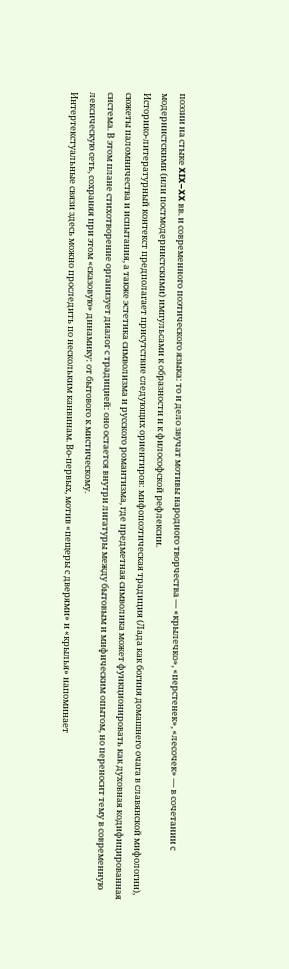поэзии на стыке XIX–XX вв. и современного поэтического языка: то и дело звучат мотивы народного творчества — «крылечко», «перстенек», «лесочек» — в сочетании с модернистскими (или постмодернистскими) импульсами к образности и к философской рефлексии.
Историко-литературный контекст предполагает присутствие следующих ориентиров: мифопоэтическая традиция (Лада как богиня домашнего очага в славянской мифологии), сюжеты паломничества и испытания, а также эстетика символизма и русского романтизма, где предметная символика может функционировать как духовная кодифицированная система. В этом плане стихотворение организует диалог с традицией: оно остается внутри лигатуры между бытовым и мифическим опытом, но переносит тему в современную лексическую сеть, сохраняя при этом «сказовую» динамику: от бытового к мистическому.
Интертекстуальные связи здесь можно проследить по нескольким канвинам. Во-первых, мотив «пещеры с дверями» и «крылья» напоминает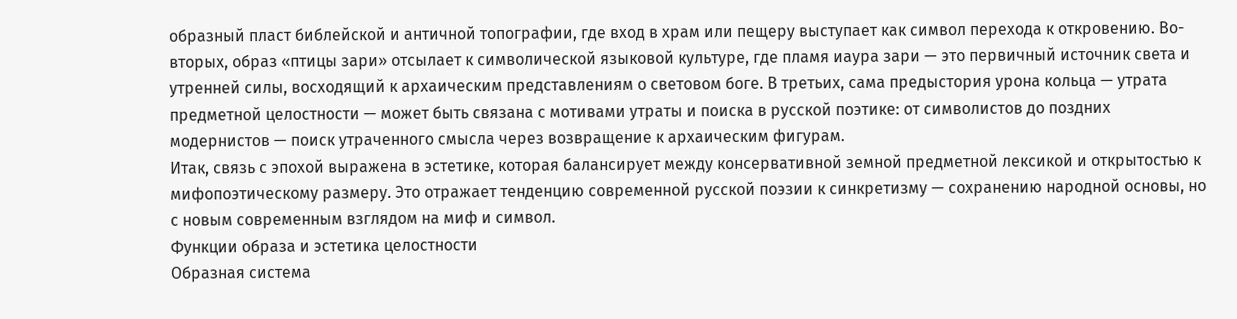образный пласт библейской и античной топографии, где вход в храм или пещеру выступает как символ перехода к откровению. Во-вторых, образ «птицы зари» отсылает к символической языковой культуре, где пламя иаура зари — это первичный источник света и утренней силы, восходящий к архаическим представлениям о световом боге. В третьих, сама предыстория урона кольца — утрата предметной целостности — может быть связана с мотивами утраты и поиска в русской поэтике: от символистов до поздних модернистов — поиск утраченного смысла через возвращение к архаическим фигурам.
Итак, связь с эпохой выражена в эстетике, которая балансирует между консервативной земной предметной лексикой и открытостью к мифопоэтическому размеру. Это отражает тенденцию современной русской поэзии к синкретизму — сохранению народной основы, но с новым современным взглядом на миф и символ.
Функции образа и эстетика целостности
Образная система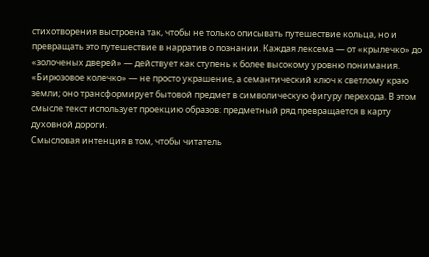стихотворения выстроена так, чтобы не только описывать путешествие кольца, но и превращать это путешествие в нарратив о познании. Каждая лексема — от «крылечко» до «золоченых дверей» — действует как ступень к более высокому уровню понимания. «Бирюзовое колечко» — не просто украшение, а семантический ключ к светлому краю земли; оно трансформирует бытовой предмет в символическую фигуру перехода. В этом смысле текст использует проекцию образов: предметный ряд превращается в карту духовной дороги.
Смысловая интенция в том, чтобы читатель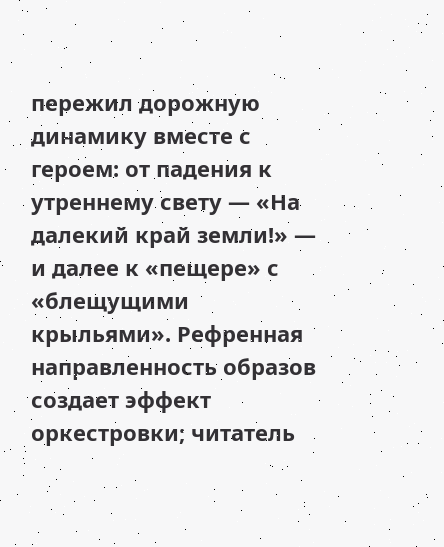пережил дорожную динамику вместе с героем: от падения к утреннему свету — «На далекий край земли!» — и далее к «пещере» с «блещущими крыльями». Рефренная направленность образов создает эффект оркестровки; читатель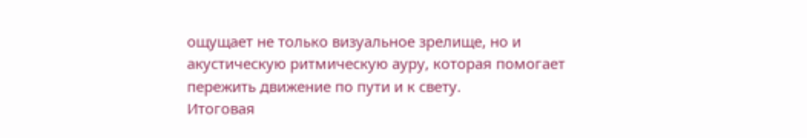ощущает не только визуальное зрелище, но и акустическую ритмическую ауру, которая помогает пережить движение по пути и к свету.
Итоговая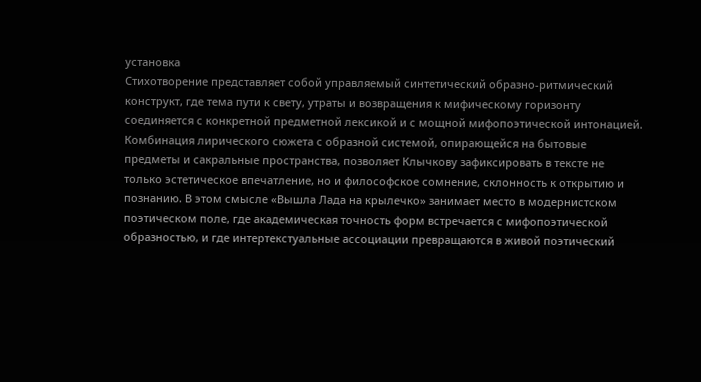установка
Стихотворение представляет собой управляемый синтетический образно-ритмический конструкт, где тема пути к свету, утраты и возвращения к мифическому горизонту соединяется с конкретной предметной лексикой и с мощной мифопоэтической интонацией. Комбинация лирического сюжета с образной системой, опирающейся на бытовые предметы и сакральные пространства, позволяет Клычкову зафиксировать в тексте не только эстетическое впечатление, но и философское сомнение, склонность к открытию и познанию. В этом смысле «Вышла Лада на крылечко» занимает место в модернистском поэтическом поле, где академическая точность форм встречается с мифопоэтической образностью, и где интертекстуальные ассоциации превращаются в живой поэтический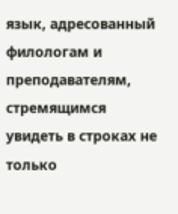язык, адресованный филологам и преподавателям, стремящимся увидеть в строках не только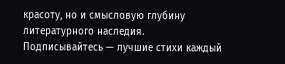красоту, но и смысловую глубину литературного наследия.
Подписывайтесь — лучшие стихи каждый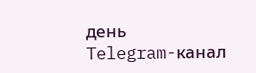день
Telegram-канал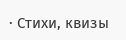· Стихи, квизы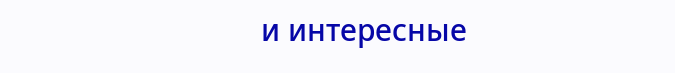и интересные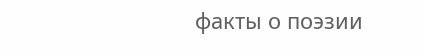факты о поэзии